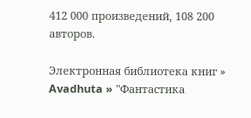412 000 произведений, 108 200 авторов.

Электронная библиотека книг » Avadhuta » "Фантастика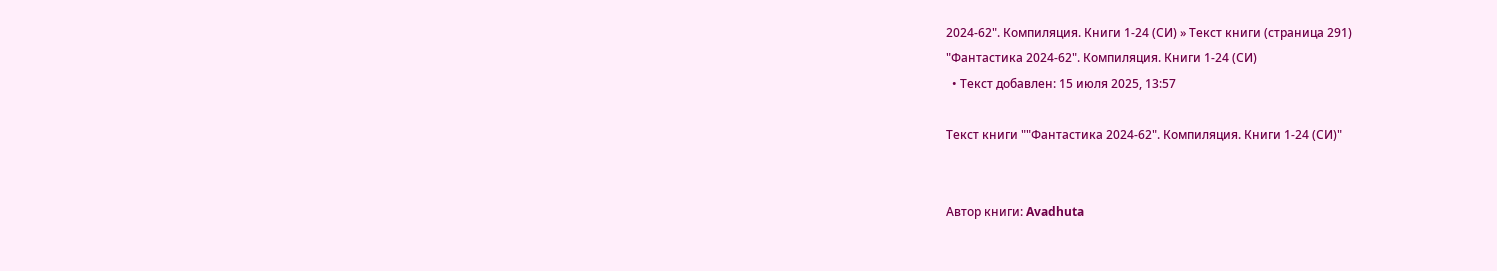2024-62". Компиляция. Книги 1-24 (СИ) » Текст книги (страница 291)
"Фантастика 2024-62". Компиляция. Книги 1-24 (СИ)
  • Текст добавлен: 15 июля 2025, 13:57

Текст книги ""Фантастика 2024-62". Компиляция. Книги 1-24 (СИ)"


Автор книги: Avadhuta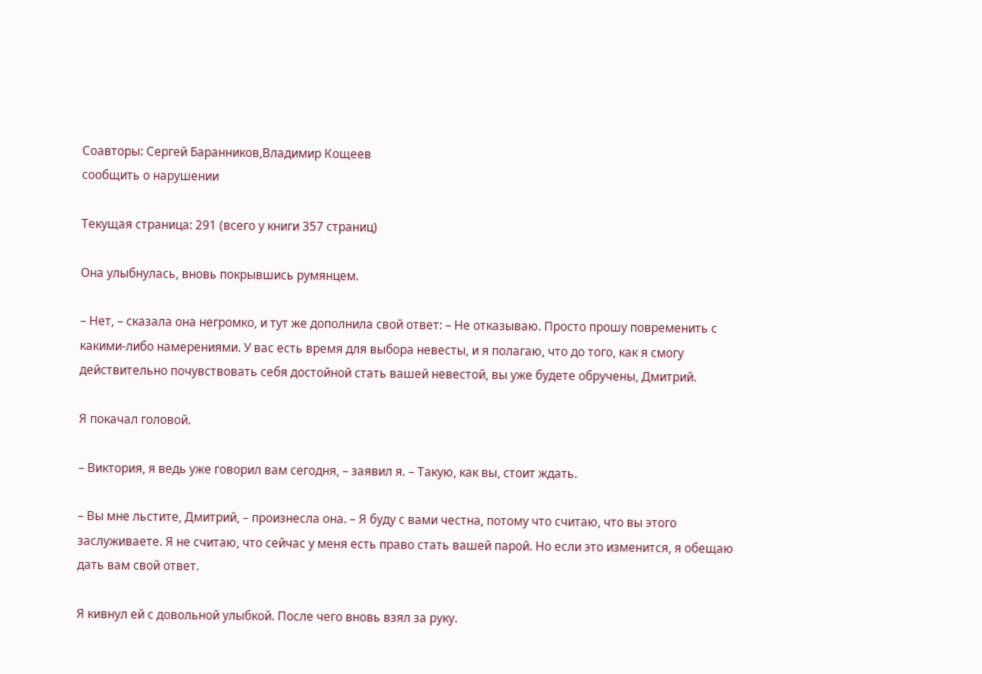Соавторы: Сергей Баранников,Владимир Кощеев
сообщить о нарушении

Текущая страница: 291 (всего у книги 357 страниц)

Она улыбнулась, вновь покрывшись румянцем.

– Нет, – сказала она негромко, и тут же дополнила свой ответ: – Не отказываю. Просто прошу повременить с какими-либо намерениями. У вас есть время для выбора невесты, и я полагаю, что до того, как я смогу действительно почувствовать себя достойной стать вашей невестой, вы уже будете обручены, Дмитрий.

Я покачал головой.

– Виктория, я ведь уже говорил вам сегодня, – заявил я. – Такую, как вы, стоит ждать.

– Вы мне льстите, Дмитрий, – произнесла она. – Я буду с вами честна, потому что считаю, что вы этого заслуживаете. Я не считаю, что сейчас у меня есть право стать вашей парой. Но если это изменится, я обещаю дать вам свой ответ.

Я кивнул ей с довольной улыбкой. После чего вновь взял за руку.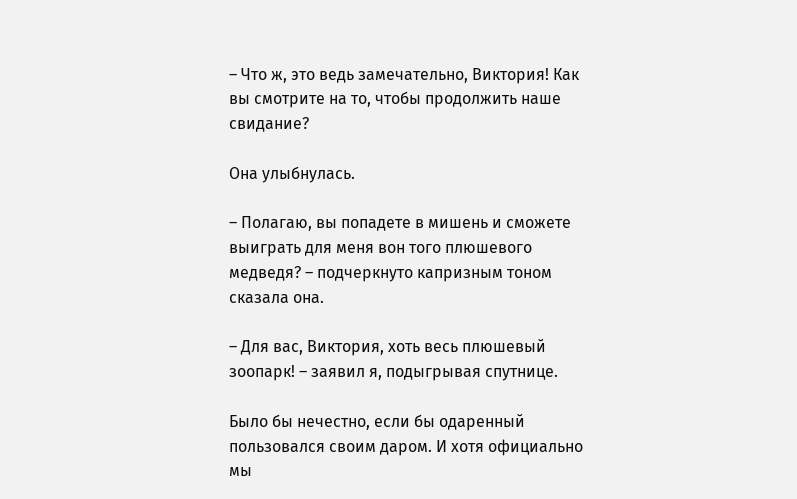– Что ж, это ведь замечательно, Виктория! Как вы смотрите на то, чтобы продолжить наше свидание?

Она улыбнулась.

– Полагаю, вы попадете в мишень и сможете выиграть для меня вон того плюшевого медведя? – подчеркнуто капризным тоном сказала она.

– Для вас, Виктория, хоть весь плюшевый зоопарк! – заявил я, подыгрывая спутнице.

Было бы нечестно, если бы одаренный пользовался своим даром. И хотя официально мы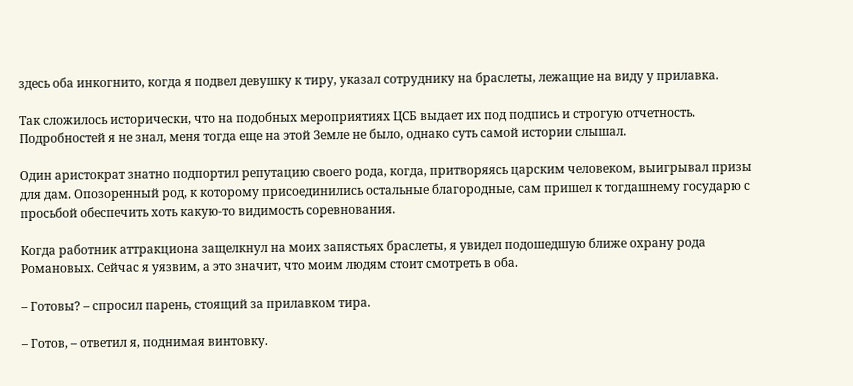здесь оба инкогнито, когда я подвел девушку к тиру, указал сотруднику на браслеты, лежащие на виду у прилавка.

Так сложилось исторически, что на подобных мероприятиях ЦСБ выдает их под подпись и строгую отчетность. Подробностей я не знал, меня тогда еще на этой Земле не было, однако суть самой истории слышал.

Один аристократ знатно подпортил репутацию своего рода, когда, притворяясь царским человеком, выигрывал призы для дам. Опозоренный род, к которому присоединились остальные благородные, сам пришел к тогдашнему государю с просьбой обеспечить хоть какую-то видимость соревнования.

Когда работник аттракциона защелкнул на моих запястьях браслеты, я увидел подошедшую ближе охрану рода Романовых. Сейчас я уязвим, а это значит, что моим людям стоит смотреть в оба.

– Готовы? – спросил парень, стоящий за прилавком тира.

– Готов, – ответил я, поднимая винтовку.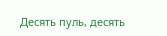Десять пуль, десять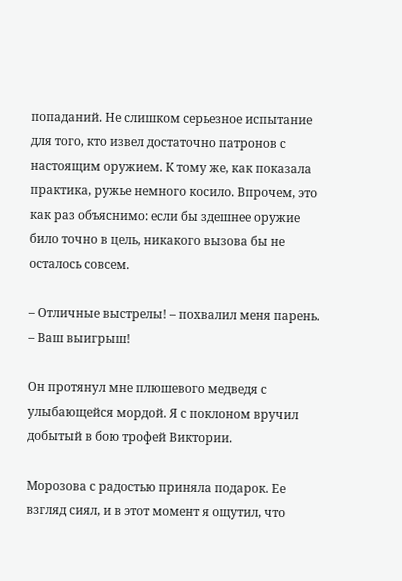попаданий. Не слишком серьезное испытание для того, кто извел достаточно патронов с настоящим оружием. К тому же, как показала практика, ружье немного косило. Впрочем, это как раз объяснимо: если бы здешнее оружие било точно в цель, никакого вызова бы не осталось совсем.

– Отличные выстрелы! – похвалил меня парень. – Ваш выигрыш!

Он протянул мне плюшевого медведя с улыбающейся мордой. Я с поклоном вручил добытый в бою трофей Виктории.

Морозова с радостью приняла подарок. Ее взгляд сиял, и в этот момент я ощутил, что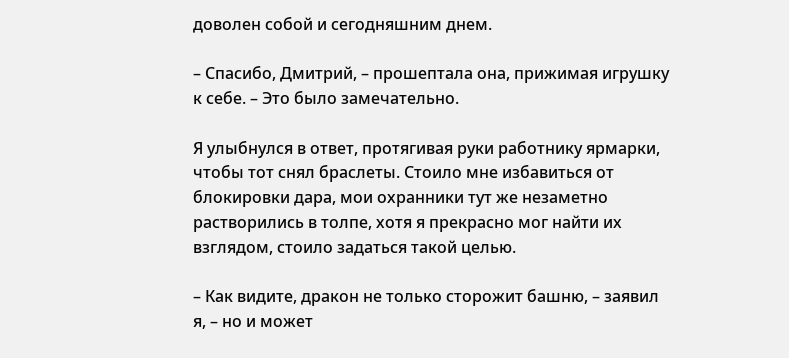доволен собой и сегодняшним днем.

– Спасибо, Дмитрий, – прошептала она, прижимая игрушку к себе. – Это было замечательно.

Я улыбнулся в ответ, протягивая руки работнику ярмарки, чтобы тот снял браслеты. Стоило мне избавиться от блокировки дара, мои охранники тут же незаметно растворились в толпе, хотя я прекрасно мог найти их взглядом, стоило задаться такой целью.

– Как видите, дракон не только сторожит башню, – заявил я, – но и может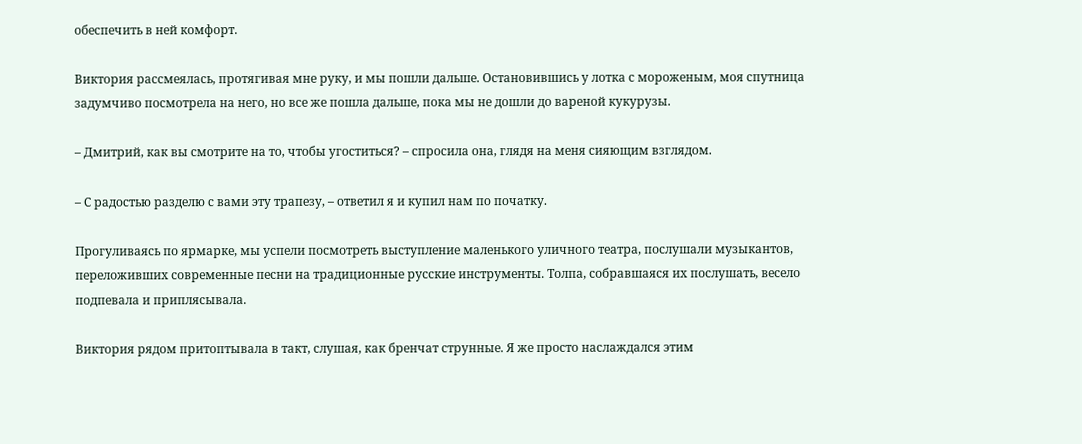обеспечить в ней комфорт.

Виктория рассмеялась, протягивая мне руку, и мы пошли дальше. Остановившись у лотка с мороженым, моя спутница задумчиво посмотрела на него, но все же пошла дальше, пока мы не дошли до вареной кукурузы.

– Дмитрий, как вы смотрите на то, чтобы угоститься? – спросила она, глядя на меня сияющим взглядом.

– С радостью разделю с вами эту трапезу, – ответил я и купил нам по початку.

Прогуливаясь по ярмарке, мы успели посмотреть выступление маленького уличного театра, послушали музыкантов, переложивших современные песни на традиционные русские инструменты. Толпа, собравшаяся их послушать, весело подпевала и приплясывала.

Виктория рядом притоптывала в такт, слушая, как бренчат струнные. Я же просто наслаждался этим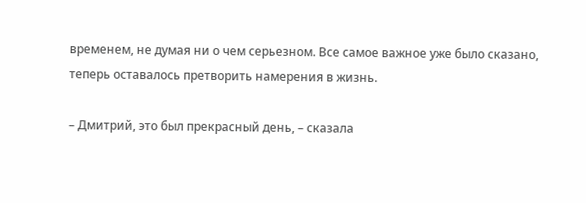временем, не думая ни о чем серьезном. Все самое важное уже было сказано, теперь оставалось претворить намерения в жизнь.

– Дмитрий, это был прекрасный день, – сказала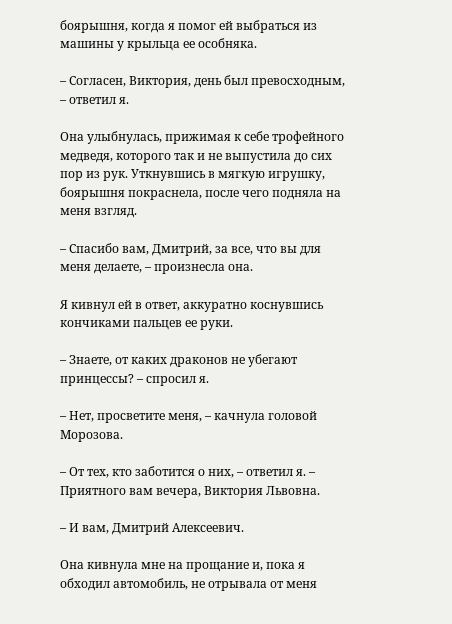боярышня, когда я помог ей выбраться из машины у крыльца ее особняка.

– Согласен, Виктория, день был превосходным, – ответил я.

Она улыбнулась, прижимая к себе трофейного медведя, которого так и не выпустила до сих пор из рук. Уткнувшись в мягкую игрушку, боярышня покраснела, после чего подняла на меня взгляд.

– Спасибо вам, Дмитрий, за все, что вы для меня делаете, – произнесла она.

Я кивнул ей в ответ, аккуратно коснувшись кончиками пальцев ее руки.

– Знаете, от каких драконов не убегают принцессы? – спросил я.

– Нет, просветите меня, – качнула головой Морозова.

– От тех, кто заботится о них, – ответил я. – Приятного вам вечера, Виктория Львовна.

– И вам, Дмитрий Алексеевич.

Она кивнула мне на прощание и, пока я обходил автомобиль, не отрывала от меня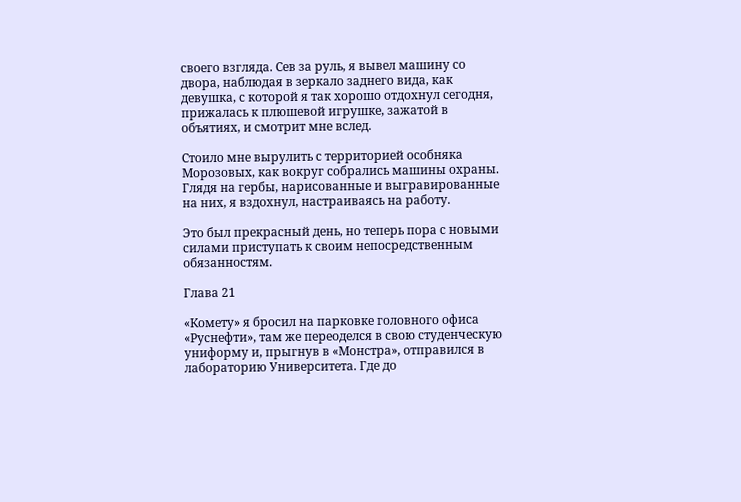своего взгляда. Сев за руль, я вывел машину со двора, наблюдая в зеркало заднего вида, как девушка, с которой я так хорошо отдохнул сегодня, прижалась к плюшевой игрушке, зажатой в объятиях, и смотрит мне вслед.

Стоило мне вырулить с территорией особняка Морозовых, как вокруг собрались машины охраны. Глядя на гербы, нарисованные и выгравированные на них, я вздохнул, настраиваясь на работу.

Это был прекрасный день, но теперь пора с новыми силами приступать к своим непосредственным обязанностям.

Глава 21

«Комету» я бросил на парковке головного офиса «Руснефти», там же переоделся в свою студенческую униформу и, прыгнув в «Монстра», отправился в лабораторию Университета. Где до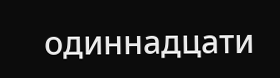одиннадцати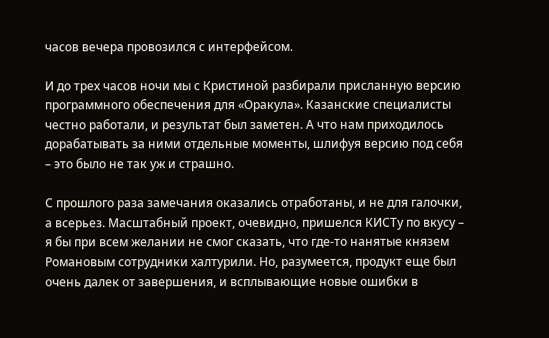часов вечера провозился с интерфейсом.

И до трех часов ночи мы с Кристиной разбирали присланную версию программного обеспечения для «Оракула». Казанские специалисты честно работали, и результат был заметен. А что нам приходилось дорабатывать за ними отдельные моменты, шлифуя версию под себя – это было не так уж и страшно.

С прошлого раза замечания оказались отработаны, и не для галочки, а всерьез. Масштабный проект, очевидно, пришелся КИСТу по вкусу – я бы при всем желании не смог сказать, что где-то нанятые князем Романовым сотрудники халтурили. Но, разумеется, продукт еще был очень далек от завершения, и всплывающие новые ошибки в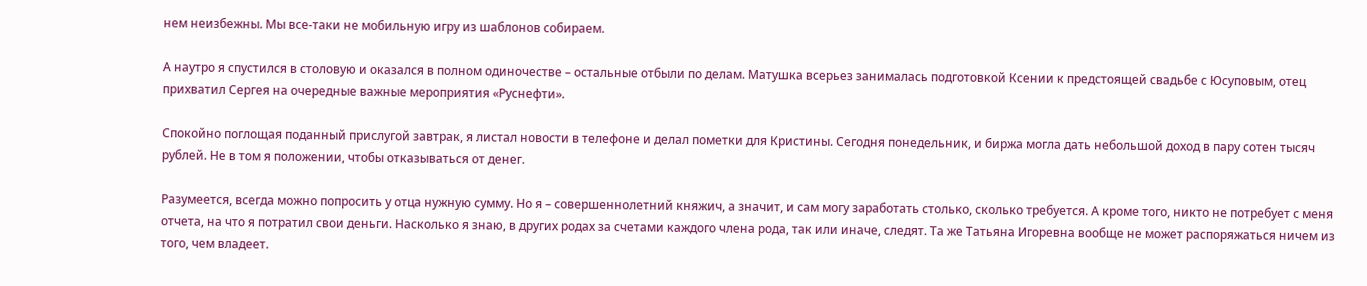нем неизбежны. Мы все-таки не мобильную игру из шаблонов собираем.

А наутро я спустился в столовую и оказался в полном одиночестве – остальные отбыли по делам. Матушка всерьез занималась подготовкой Ксении к предстоящей свадьбе с Юсуповым, отец прихватил Сергея на очередные важные мероприятия «Руснефти».

Спокойно поглощая поданный прислугой завтрак, я листал новости в телефоне и делал пометки для Кристины. Сегодня понедельник, и биржа могла дать небольшой доход в пару сотен тысяч рублей. Не в том я положении, чтобы отказываться от денег.

Разумеется, всегда можно попросить у отца нужную сумму. Но я – совершеннолетний княжич, а значит, и сам могу заработать столько, сколько требуется. А кроме того, никто не потребует с меня отчета, на что я потратил свои деньги. Насколько я знаю, в других родах за счетами каждого члена рода, так или иначе, следят. Та же Татьяна Игоревна вообще не может распоряжаться ничем из того, чем владеет.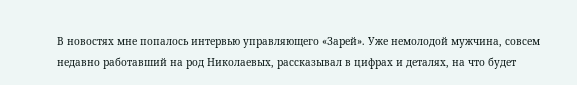В новостях мне попалось интервью управляющего «Зарей». Уже немолодой мужчина, совсем недавно работавший на род Николаевых, рассказывал в цифрах и деталях, на что будет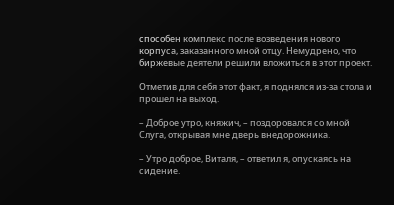способен комплекс после возведения нового корпуса, заказанного мной отцу. Немудрено, что биржевые деятели решили вложиться в этот проект.

Отметив для себя этот факт, я поднялся из-за стола и прошел на выход.

– Доброе утро, княжич, – поздоровался со мной Слуга, открывая мне дверь внедорожника.

– Утро доброе, Виталя, – ответил я, опускаясь на сидение.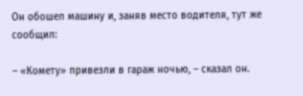Он обошел машину и, заняв место водителя, тут же сообщил:

– «Комету» привезли в гараж ночью, – сказал он.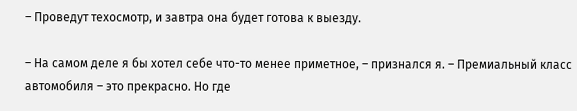– Проведут техосмотр, и завтра она будет готова к выезду.

– На самом деле я бы хотел себе что-то менее приметное, – признался я. – Премиальный класс автомобиля – это прекрасно. Но где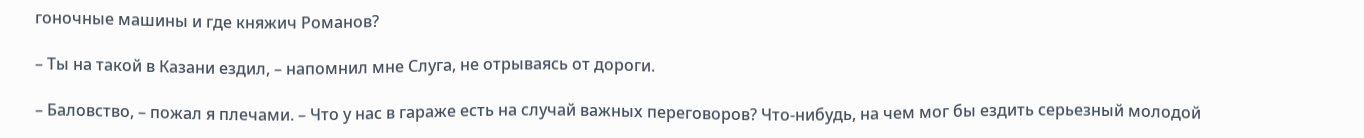гоночные машины и где княжич Романов?

– Ты на такой в Казани ездил, – напомнил мне Слуга, не отрываясь от дороги.

– Баловство, – пожал я плечами. – Что у нас в гараже есть на случай важных переговоров? Что-нибудь, на чем мог бы ездить серьезный молодой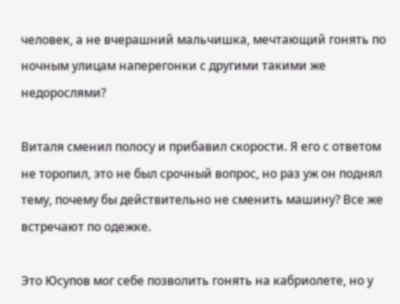человек, а не вчерашний мальчишка, мечтающий гонять по ночным улицам наперегонки с другими такими же недорослями?

Виталя сменил полосу и прибавил скорости. Я его с ответом не торопил, это не был срочный вопрос, но раз уж он поднял тему, почему бы действительно не сменить машину? Все же встречают по одежке.

Это Юсупов мог себе позволить гонять на кабриолете, но у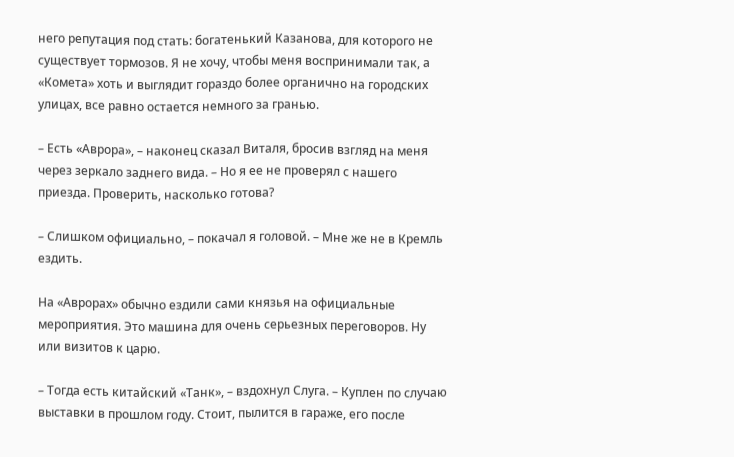него репутация под стать: богатенький Казанова, для которого не существует тормозов. Я не хочу, чтобы меня воспринимали так, а «Комета» хоть и выглядит гораздо более органично на городских улицах, все равно остается немного за гранью.

– Есть «Аврора», – наконец сказал Виталя, бросив взгляд на меня через зеркало заднего вида. – Но я ее не проверял с нашего приезда. Проверить, насколько готова?

– Слишком официально, – покачал я головой. – Мне же не в Кремль ездить.

На «Аврорах» обычно ездили сами князья на официальные мероприятия. Это машина для очень серьезных переговоров. Ну или визитов к царю.

– Тогда есть китайский «Танк», – вздохнул Слуга. – Куплен по случаю выставки в прошлом году. Стоит, пылится в гараже, его после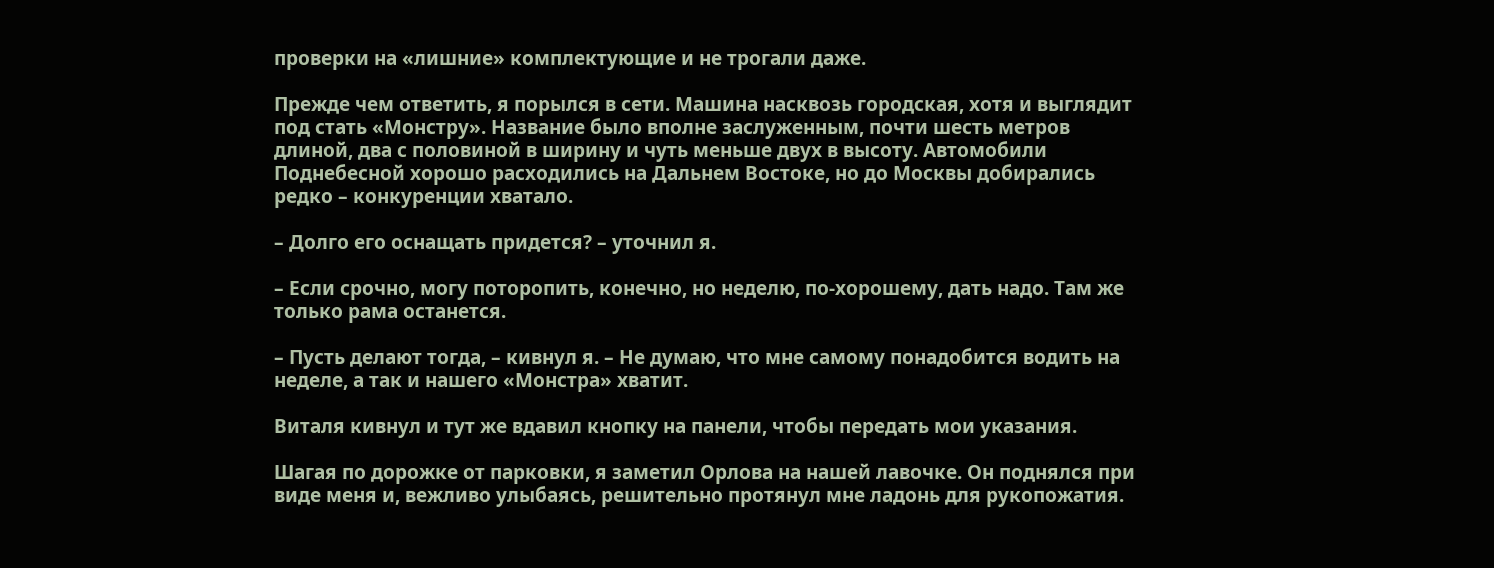проверки на «лишние» комплектующие и не трогали даже.

Прежде чем ответить, я порылся в сети. Машина насквозь городская, хотя и выглядит под стать «Монстру». Название было вполне заслуженным, почти шесть метров длиной, два с половиной в ширину и чуть меньше двух в высоту. Автомобили Поднебесной хорошо расходились на Дальнем Востоке, но до Москвы добирались редко – конкуренции хватало.

– Долго его оснащать придется? – уточнил я.

– Если срочно, могу поторопить, конечно, но неделю, по-хорошему, дать надо. Там же только рама останется.

– Пусть делают тогда, – кивнул я. – Не думаю, что мне самому понадобится водить на неделе, а так и нашего «Монстра» хватит.

Виталя кивнул и тут же вдавил кнопку на панели, чтобы передать мои указания.

Шагая по дорожке от парковки, я заметил Орлова на нашей лавочке. Он поднялся при виде меня и, вежливо улыбаясь, решительно протянул мне ладонь для рукопожатия.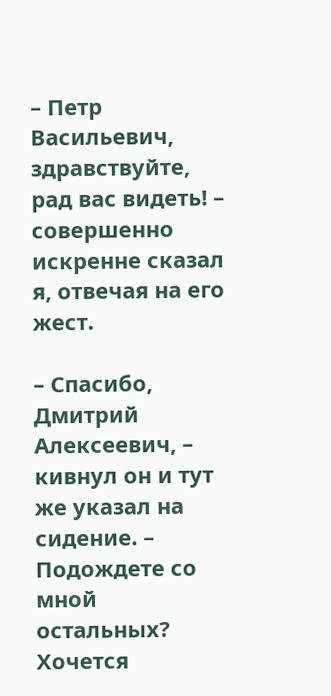– Петр Васильевич, здравствуйте, рад вас видеть! – совершенно искренне сказал я, отвечая на его жест.

– Спасибо, Дмитрий Алексеевич, – кивнул он и тут же указал на сидение. – Подождете со мной остальных? Хочется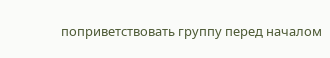поприветствовать группу перед началом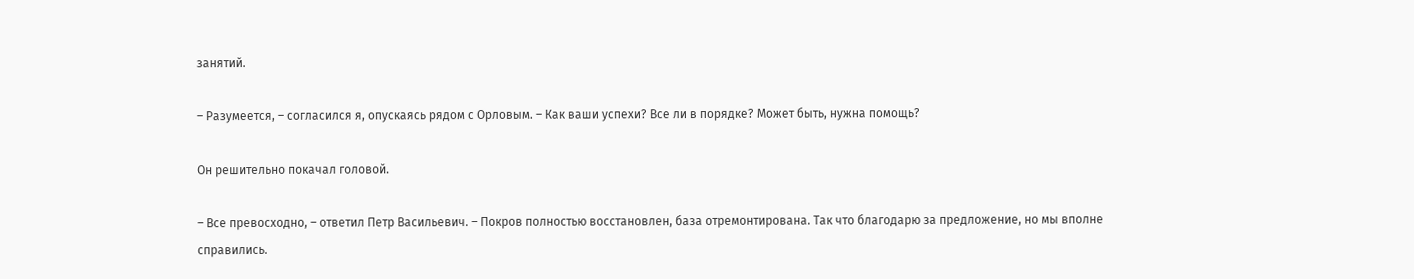занятий.

– Разумеется, – согласился я, опускаясь рядом с Орловым. – Как ваши успехи? Все ли в порядке? Может быть, нужна помощь?

Он решительно покачал головой.

– Все превосходно, – ответил Петр Васильевич. – Покров полностью восстановлен, база отремонтирована. Так что благодарю за предложение, но мы вполне справились.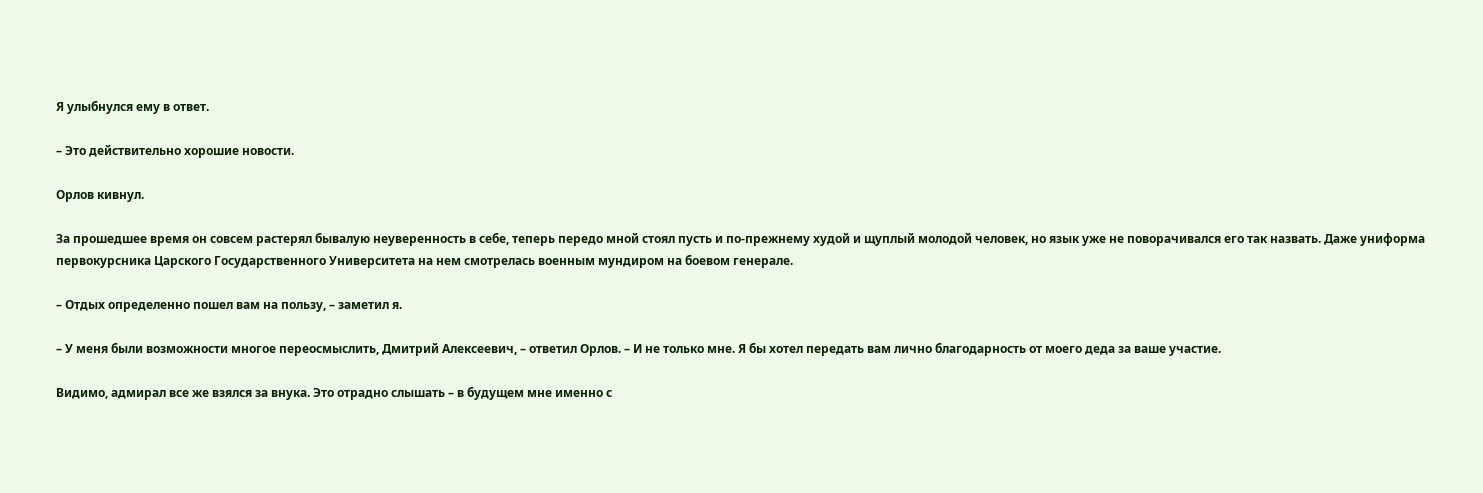Я улыбнулся ему в ответ.

– Это действительно хорошие новости.

Орлов кивнул.

За прошедшее время он совсем растерял бывалую неуверенность в себе, теперь передо мной стоял пусть и по-прежнему худой и щуплый молодой человек, но язык уже не поворачивался его так назвать. Даже униформа первокурсника Царского Государственного Университета на нем смотрелась военным мундиром на боевом генерале.

– Отдых определенно пошел вам на пользу, – заметил я.

– У меня были возможности многое переосмыслить, Дмитрий Алексеевич, – ответил Орлов. – И не только мне. Я бы хотел передать вам лично благодарность от моего деда за ваше участие.

Видимо, адмирал все же взялся за внука. Это отрадно слышать – в будущем мне именно с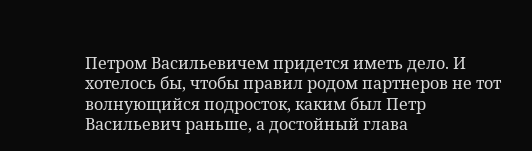Петром Васильевичем придется иметь дело. И хотелось бы, чтобы правил родом партнеров не тот волнующийся подросток, каким был Петр Васильевич раньше, а достойный глава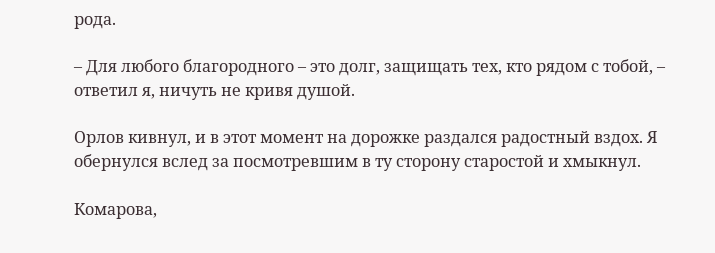рода.

– Для любого благородного – это долг, защищать тех, кто рядом с тобой, – ответил я, ничуть не кривя душой.

Орлов кивнул, и в этот момент на дорожке раздался радостный вздох. Я обернулся вслед за посмотревшим в ту сторону старостой и хмыкнул.

Комарова,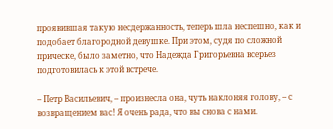проявившая такую несдержанность, теперь шла неспешно, как и подобает благородной девушке. При этом, судя по сложной прическе, было заметно, что Надежда Григорьевна всерьез подготовилась к этой встрече.

– Петр Васильевич, – произнесла она, чуть наклоняя голову, – с возвращением вас! Я очень рада, что вы снова с нами.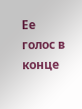Ее голос в конце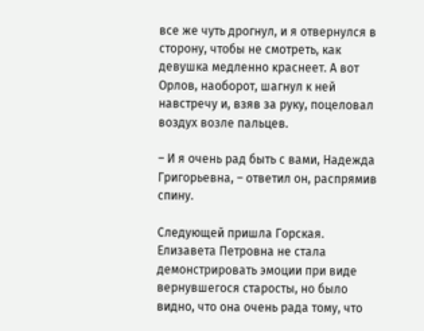все же чуть дрогнул, и я отвернулся в сторону, чтобы не смотреть, как девушка медленно краснеет. А вот Орлов, наоборот, шагнул к ней навстречу и, взяв за руку, поцеловал воздух возле пальцев.

– И я очень рад быть с вами, Надежда Григорьевна, – ответил он, распрямив спину.

Следующей пришла Горская. Елизавета Петровна не стала демонстрировать эмоции при виде вернувшегося старосты, но было видно, что она очень рада тому, что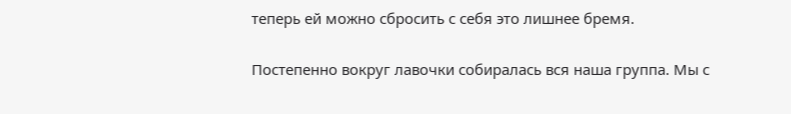теперь ей можно сбросить с себя это лишнее бремя.

Постепенно вокруг лавочки собиралась вся наша группа. Мы с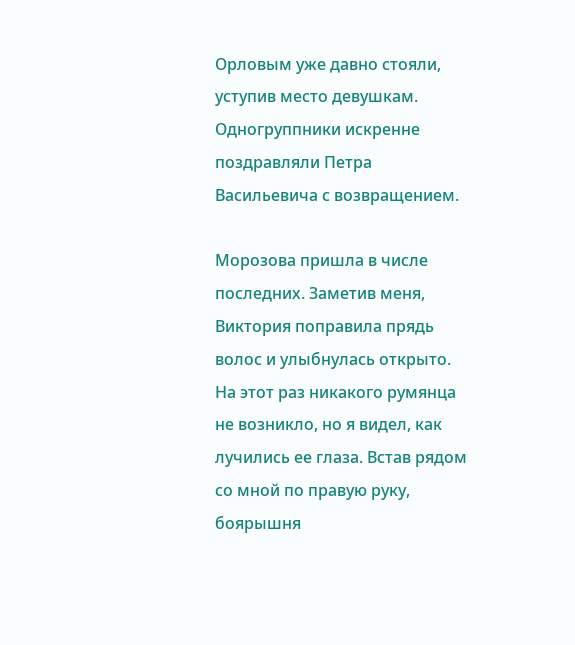Орловым уже давно стояли, уступив место девушкам. Одногруппники искренне поздравляли Петра Васильевича с возвращением.

Морозова пришла в числе последних. Заметив меня, Виктория поправила прядь волос и улыбнулась открыто. На этот раз никакого румянца не возникло, но я видел, как лучились ее глаза. Встав рядом со мной по правую руку, боярышня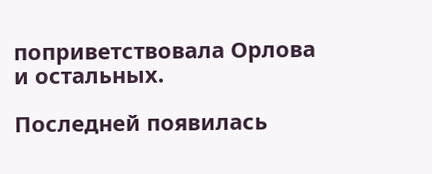поприветствовала Орлова и остальных.

Последней появилась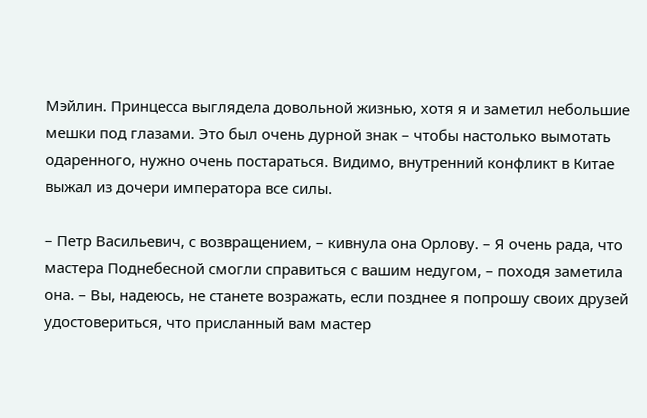Мэйлин. Принцесса выглядела довольной жизнью, хотя я и заметил небольшие мешки под глазами. Это был очень дурной знак – чтобы настолько вымотать одаренного, нужно очень постараться. Видимо, внутренний конфликт в Китае выжал из дочери императора все силы.

– Петр Васильевич, с возвращением, – кивнула она Орлову. – Я очень рада, что мастера Поднебесной смогли справиться с вашим недугом, – походя заметила она. – Вы, надеюсь, не станете возражать, если позднее я попрошу своих друзей удостовериться, что присланный вам мастер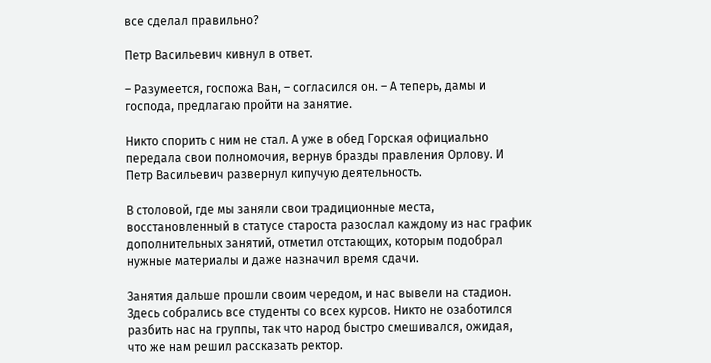все сделал правильно?

Петр Васильевич кивнул в ответ.

– Разумеется, госпожа Ван, – согласился он. – А теперь, дамы и господа, предлагаю пройти на занятие.

Никто спорить с ним не стал. А уже в обед Горская официально передала свои полномочия, вернув бразды правления Орлову. И Петр Васильевич развернул кипучую деятельность.

В столовой, где мы заняли свои традиционные места, восстановленный в статусе староста разослал каждому из нас график дополнительных занятий, отметил отстающих, которым подобрал нужные материалы и даже назначил время сдачи.

Занятия дальше прошли своим чередом, и нас вывели на стадион. Здесь собрались все студенты со всех курсов. Никто не озаботился разбить нас на группы, так что народ быстро смешивался, ожидая, что же нам решил рассказать ректор.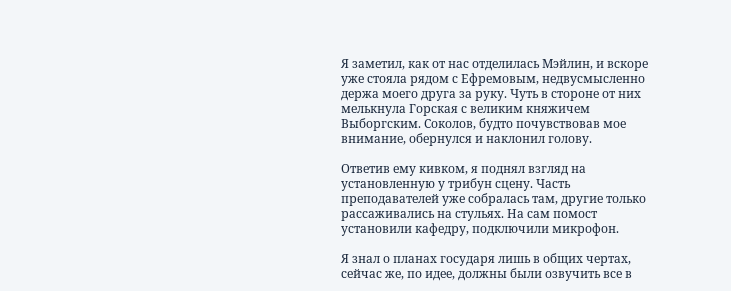Я заметил, как от нас отделилась Мэйлин, и вскоре уже стояла рядом с Ефремовым, недвусмысленно держа моего друга за руку. Чуть в стороне от них мелькнула Горская с великим княжичем Выборгским. Соколов, будто почувствовав мое внимание, обернулся и наклонил голову.

Ответив ему кивком, я поднял взгляд на установленную у трибун сцену. Часть преподавателей уже собралась там, другие только рассаживались на стульях. На сам помост установили кафедру, подключили микрофон.

Я знал о планах государя лишь в общих чертах, сейчас же, по идее, должны были озвучить все в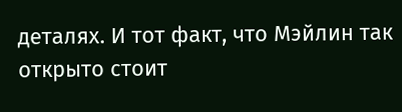деталях. И тот факт, что Мэйлин так открыто стоит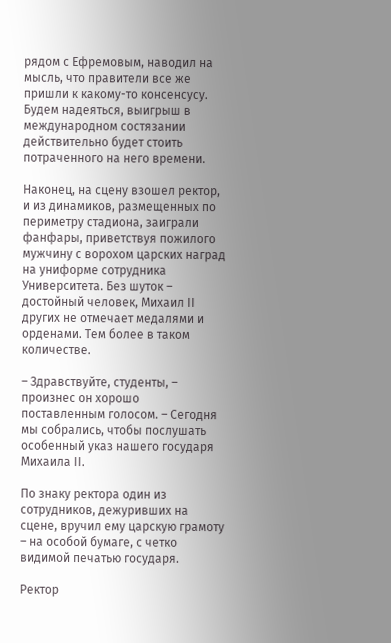рядом с Ефремовым, наводил на мысль, что правители все же пришли к какому-то консенсусу. Будем надеяться, выигрыш в международном состязании действительно будет стоить потраченного на него времени.

Наконец, на сцену взошел ректор, и из динамиков, размещенных по периметру стадиона, заиграли фанфары, приветствуя пожилого мужчину с ворохом царских наград на униформе сотрудника Университета. Без шуток – достойный человек, Михаил II других не отмечает медалями и орденами. Тем более в таком количестве.

– Здравствуйте, студенты, – произнес он хорошо поставленным голосом. – Сегодня мы собрались, чтобы послушать особенный указ нашего государя Михаила II.

По знаку ректора один из сотрудников, дежуривших на сцене, вручил ему царскую грамоту – на особой бумаге, с четко видимой печатью государя.

Ректор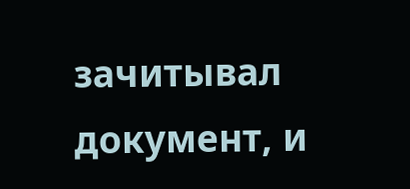зачитывал документ, и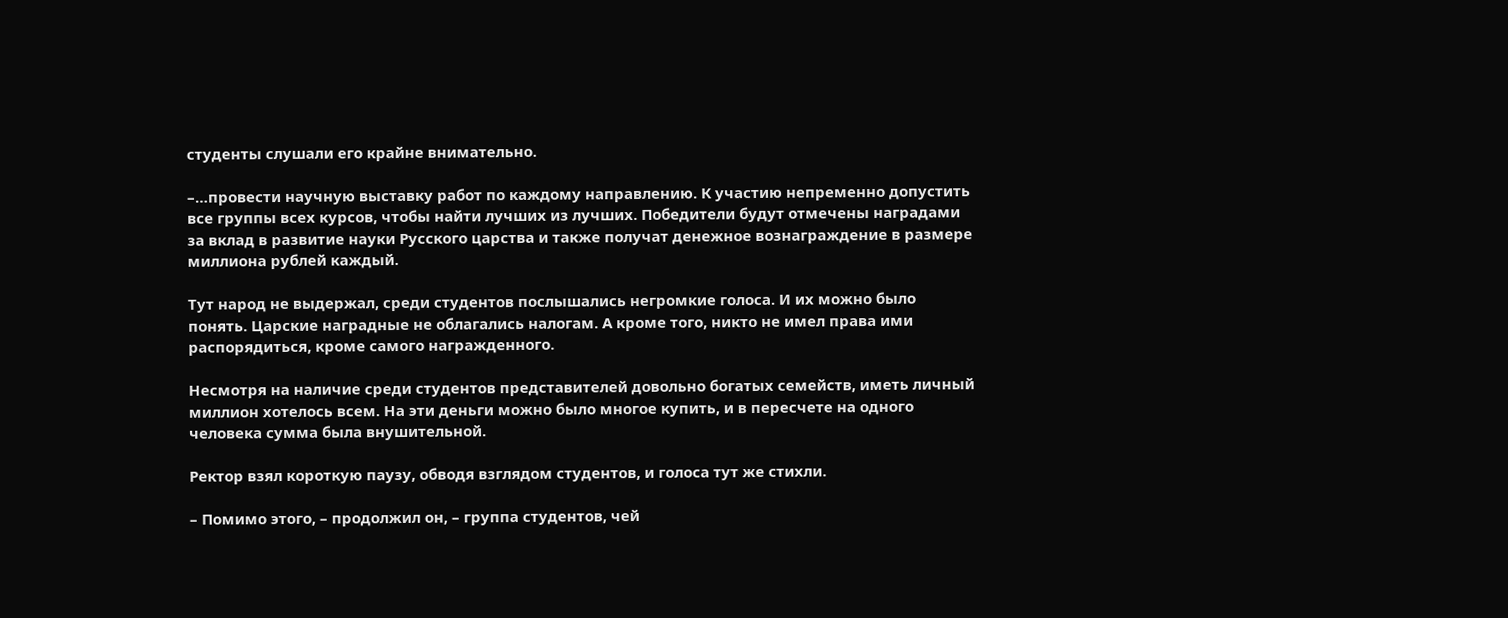студенты слушали его крайне внимательно.

–…провести научную выставку работ по каждому направлению. К участию непременно допустить все группы всех курсов, чтобы найти лучших из лучших. Победители будут отмечены наградами за вклад в развитие науки Русского царства и также получат денежное вознаграждение в размере миллиона рублей каждый.

Тут народ не выдержал, среди студентов послышались негромкие голоса. И их можно было понять. Царские наградные не облагались налогам. А кроме того, никто не имел права ими распорядиться, кроме самого награжденного.

Несмотря на наличие среди студентов представителей довольно богатых семейств, иметь личный миллион хотелось всем. На эти деньги можно было многое купить, и в пересчете на одного человека сумма была внушительной.

Ректор взял короткую паузу, обводя взглядом студентов, и голоса тут же стихли.

– Помимо этого, – продолжил он, – группа студентов, чей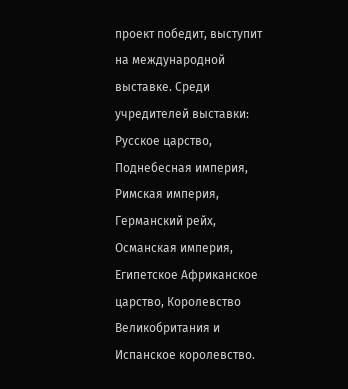проект победит, выступит на международной выставке. Среди учредителей выставки: Русское царство, Поднебесная империя, Римская империя, Германский рейх, Османская империя, Египетское Африканское царство, Королевство Великобритания и Испанское королевство.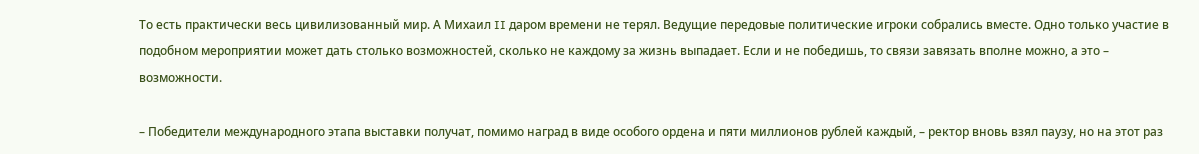То есть практически весь цивилизованный мир. А Михаил II даром времени не терял. Ведущие передовые политические игроки собрались вместе. Одно только участие в подобном мероприятии может дать столько возможностей, сколько не каждому за жизнь выпадает. Если и не победишь, то связи завязать вполне можно, а это – возможности.

– Победители международного этапа выставки получат, помимо наград в виде особого ордена и пяти миллионов рублей каждый, – ректор вновь взял паузу, но на этот раз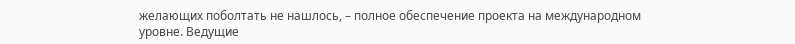желающих поболтать не нашлось, – полное обеспечение проекта на международном уровне. Ведущие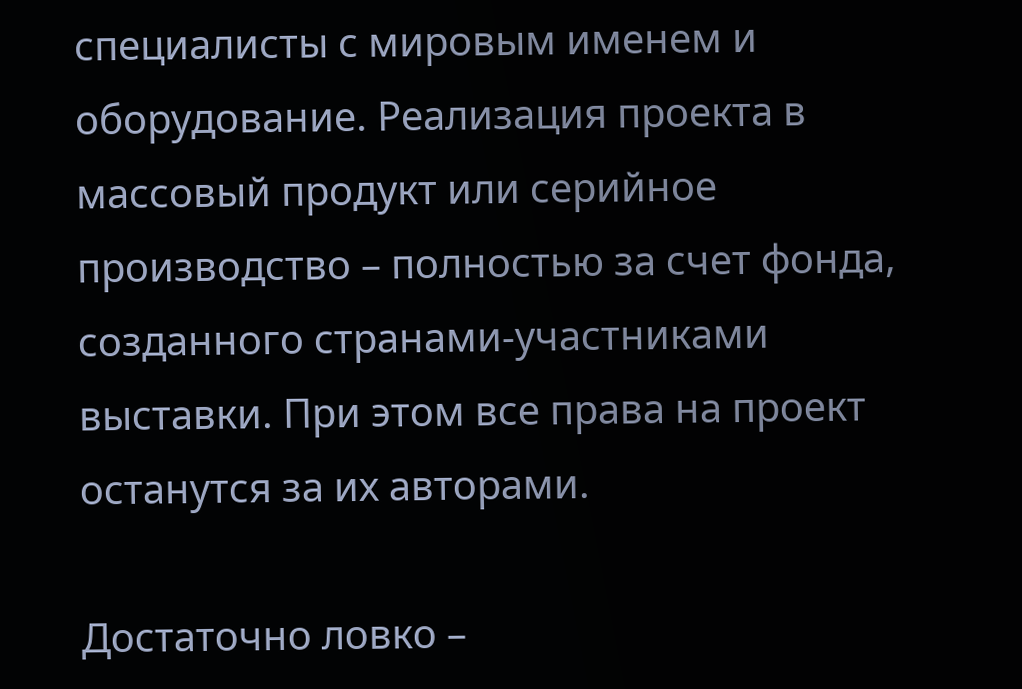специалисты с мировым именем и оборудование. Реализация проекта в массовый продукт или серийное производство – полностью за счет фонда, созданного странами-участниками выставки. При этом все права на проект останутся за их авторами.

Достаточно ловко –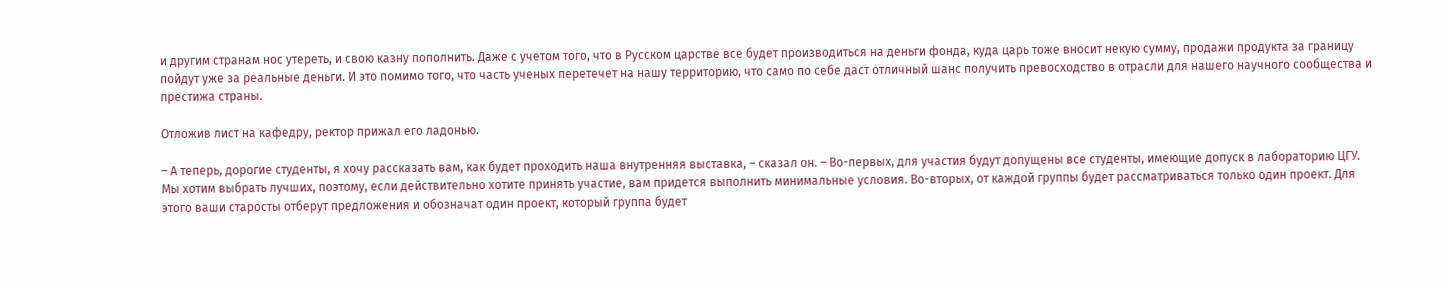и другим странам нос утереть, и свою казну пополнить. Даже с учетом того, что в Русском царстве все будет производиться на деньги фонда, куда царь тоже вносит некую сумму, продажи продукта за границу пойдут уже за реальные деньги. И это помимо того, что часть ученых перетечет на нашу территорию, что само по себе даст отличный шанс получить превосходство в отрасли для нашего научного сообщества и престижа страны.

Отложив лист на кафедру, ректор прижал его ладонью.

– А теперь, дорогие студенты, я хочу рассказать вам, как будет проходить наша внутренняя выставка, – сказал он. – Во-первых, для участия будут допущены все студенты, имеющие допуск в лабораторию ЦГУ. Мы хотим выбрать лучших, поэтому, если действительно хотите принять участие, вам придется выполнить минимальные условия. Во-вторых, от каждой группы будет рассматриваться только один проект. Для этого ваши старосты отберут предложения и обозначат один проект, который группа будет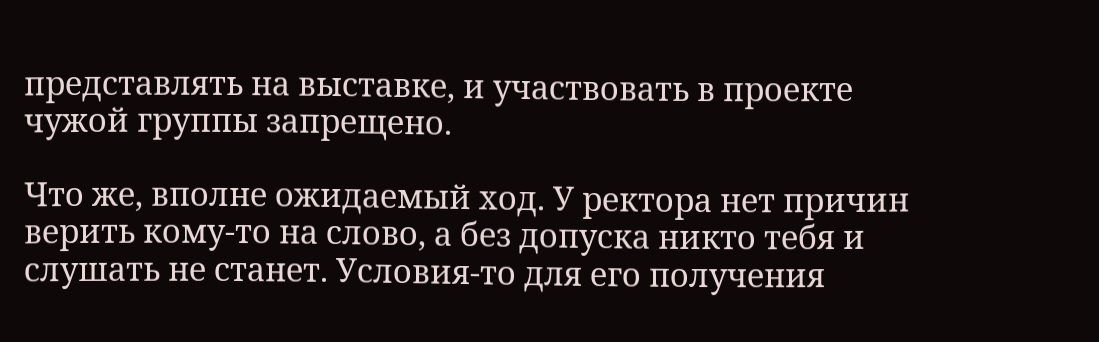представлять на выставке, и участвовать в проекте чужой группы запрещено.

Что же, вполне ожидаемый ход. У ректора нет причин верить кому-то на слово, а без допуска никто тебя и слушать не станет. Условия-то для его получения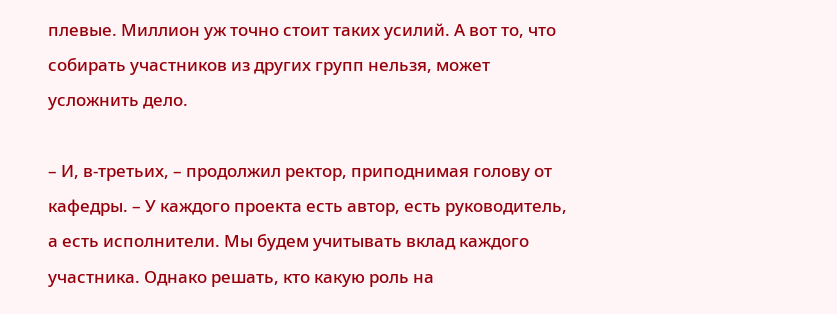плевые. Миллион уж точно стоит таких усилий. А вот то, что собирать участников из других групп нельзя, может усложнить дело.

– И, в-третьих, – продолжил ректор, приподнимая голову от кафедры. – У каждого проекта есть автор, есть руководитель, а есть исполнители. Мы будем учитывать вклад каждого участника. Однако решать, кто какую роль на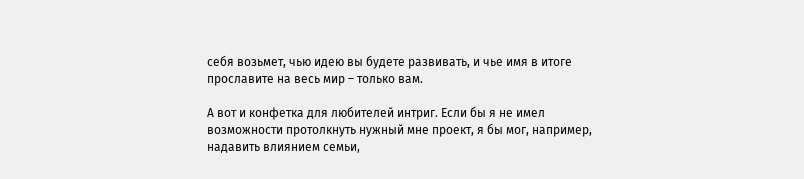себя возьмет, чью идею вы будете развивать, и чье имя в итоге прославите на весь мир – только вам.

А вот и конфетка для любителей интриг. Если бы я не имел возможности протолкнуть нужный мне проект, я бы мог, например, надавить влиянием семьи,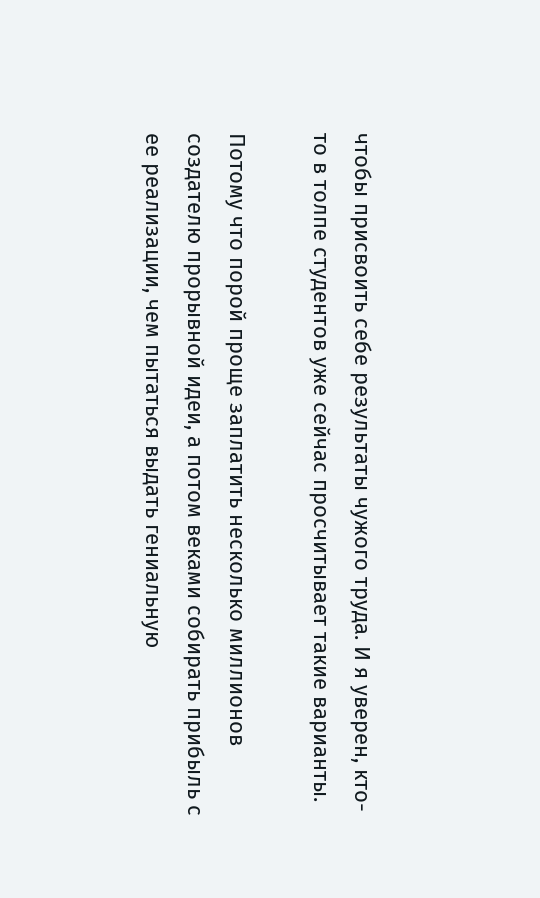чтобы присвоить себе результаты чужого труда. И я уверен, кто-то в толпе студентов уже сейчас просчитывает такие варианты.

Потому что порой проще заплатить несколько миллионов создателю прорывной идеи, а потом веками собирать прибыль с ее реализации, чем пытаться выдать гениальную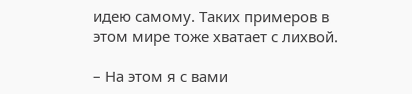идею самому. Таких примеров в этом мире тоже хватает с лихвой.

– На этом я с вами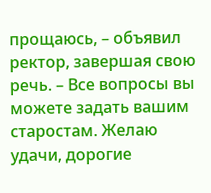прощаюсь, – объявил ректор, завершая свою речь. – Все вопросы вы можете задать вашим старостам. Желаю удачи, дорогие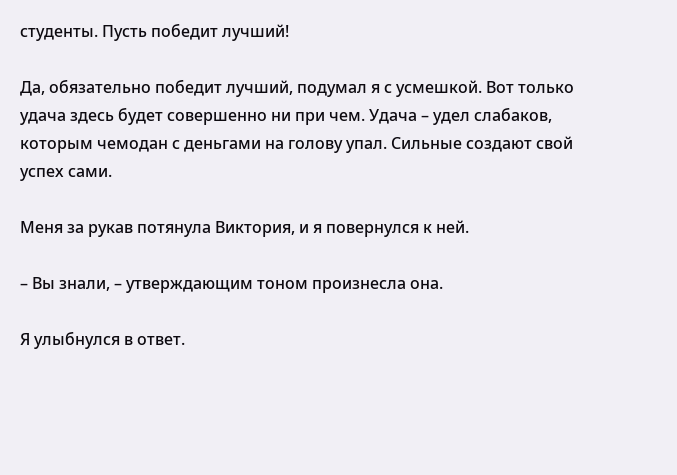студенты. Пусть победит лучший!

Да, обязательно победит лучший, подумал я с усмешкой. Вот только удача здесь будет совершенно ни при чем. Удача – удел слабаков, которым чемодан с деньгами на голову упал. Сильные создают свой успех сами.

Меня за рукав потянула Виктория, и я повернулся к ней.

– Вы знали, – утверждающим тоном произнесла она.

Я улыбнулся в ответ.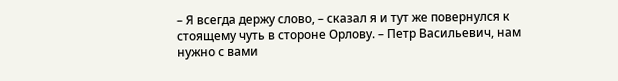– Я всегда держу слово, – сказал я и тут же повернулся к стоящему чуть в стороне Орлову. – Петр Васильевич, нам нужно с вами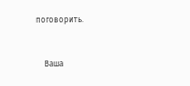поговорить.


    Ваша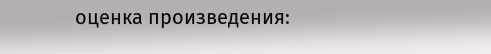оценка произведения: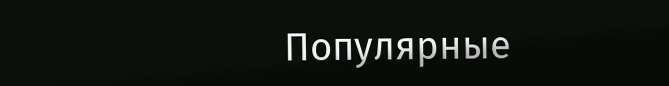Популярные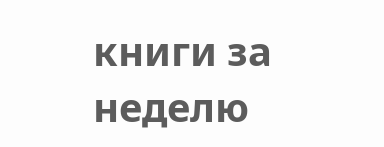книги за неделю